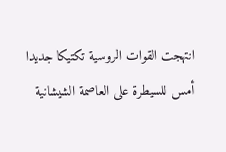انتهجت القوات الروسية تكتيكا جديدا أمس للسيطرة على العاصمة الشيشانية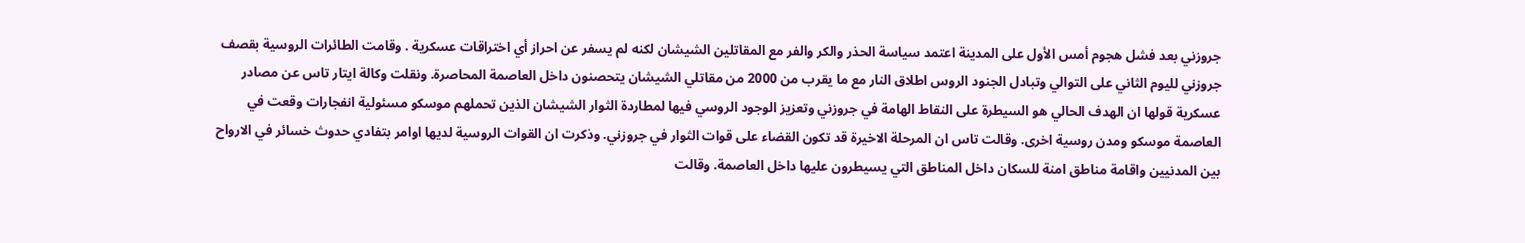جروزني بعد فشل هجوم أمس الأول على المدينة اعتمد سياسة الحذر والكر والفر مع المقاتلين الشيشان لكنه لم يسفر عن احراز أي اختراقات عسكرية . وقامت الطائرات الروسية بقصف جروزني لليوم الثاني على التوالي وتبادل الجنود الروس اطلاق النار مع ما يقرب من 2000 من مقاتلي الشيشان يتحصنون داخل العاصمة المحاصرة. ونقلت وكالة ايتار تاس عن مصادر عسكرية قولها ان الهدف الحالي هو السيطرة على النقاط الهامة في جروزني وتعزيز الوجود الروسي فيها لمطاردة الثوار الشيشان الذين تحملهم موسكو مسئولية انفجارات وقعت في العاصمة موسكو ومدن روسية اخرى. وقالت تاس ان المرحلة الاخيرة قد تكون القضاء على قوات الثوار في جروزني. وذكرت ان القوات الروسية لديها اوامر بتفادي حدوث خسائر في الارواح بين المدنيين واقامة مناطق امنة للسكان داخل المناطق التي يسيطرون عليها داخل العاصمة. وقالت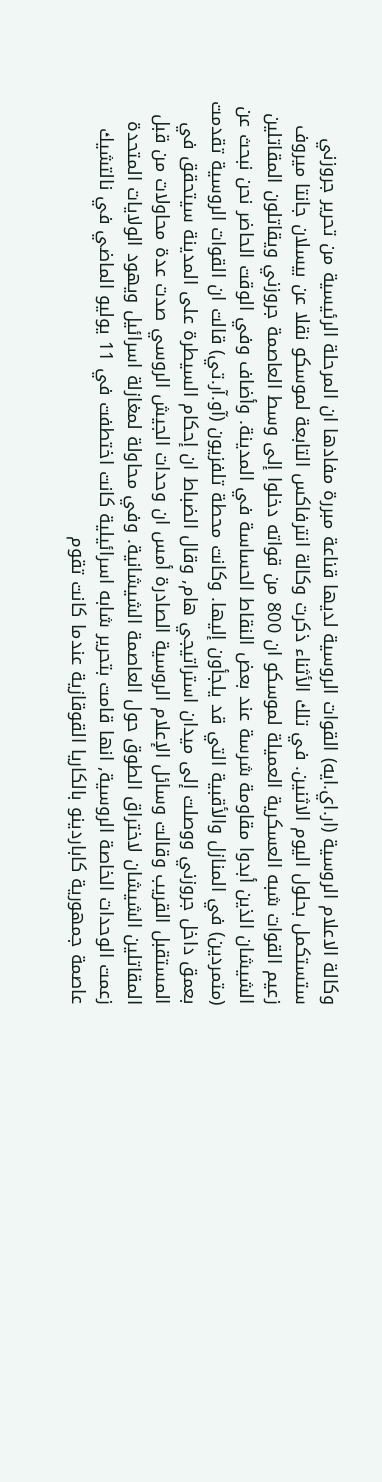وكالة الاعلام الروسية (ار.اي.ايه) القوات الروسية لديها قناعة مبررة مفادها ان المرحلة الرئيسية من تحرير جروزني ستستكمل بحلول اليوم الاثنين. في تلك الأثناء ذكرت وكالة انترفاكس التابعة لموسكو نقلا عن بيسلان جانتا ميروف زعيم القوات شبه العسكرية العميلة لموسكو ان 800 من قواته دخلوا إلى وسط العاصمة جروزني ويقاتلون المقاتلين الشيشان الذين أبدوا مقاومة شرسة عند بعض النقاط الحساسة في المدينة. وأضاف وفي الوقت الحاضر نحن نبحث عن (متمردين) في المنازل والأقبية التي قد يلجأون إليها. وكانت محطة تلفزيون (آو.آر.تي) قالت ان القوات الروسية تقدمت بعمق داخل جروزني ووصلت إلى ميدان استراتيجي هام, وقال الضباط ان إحكام السيطرة على المدينة سيتحقق في المستقبل القريب وقالت وسائل الإعلام الروسية الصادرة أمس ان وحدات الجيش الروسي صدت عدة محاولات من قبل المقاتلين الشيشان لاختراق الطوق حول العاصمة الشيشانية. وفي محاولة لمغازلة اسرائيل ويهود الولايات المتحدة زعمت الوحدات الخاصة الروسية, انها قامت بتحرير شابه اسرائيلية كانت اختطفت في 11 يوليو الماضي في نالتشيك عاصمة جمهورية كاباردينو بالكاريا القوقازية عندما كانت تقوم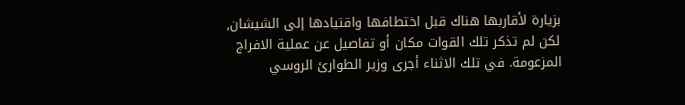بزيارة لأقاربها هناك قبل اختطافها واقتيادها إلى الشيشان, لكن لم تذكر تلك القوات مكان أو تفاصيل عن عملية الافراج المزعومة. في تلك الاثناء أجرى وزير الطوارئ الروسي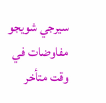سيرجي شويجو مفاوضات في وقت متأخر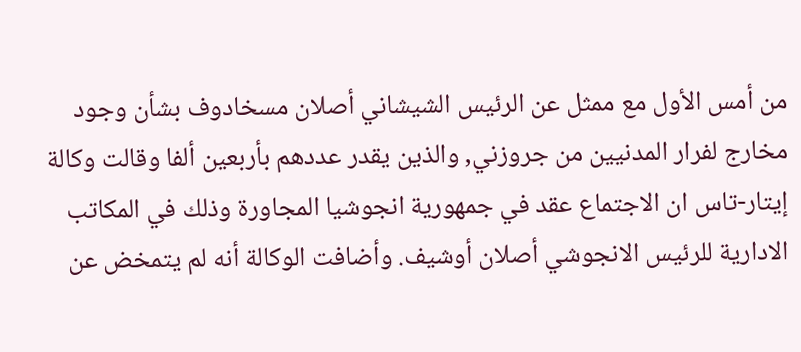من أمس الأول مع ممثل عن الرئيس الشيشاني أصلان مسخادوف بشأن وجود مخارج لفرار المدنيين من جروزني, والذين يقدر عددهم بأربعين ألفا وقالت وكالة إيتار-تاس ان الاجتماع عقد في جمهورية انجوشيا المجاورة وذلك في المكاتب الادارية للرئيس الانجوشي أصلان أوشيف. وأضافت الوكالة أنه لم يتمخض عن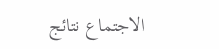الاجتماع نتائج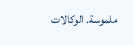ملموسة. الوكالات